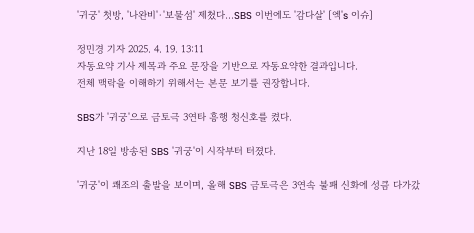'귀궁' 첫방, '나완비'·'보물섬' 제쳤다…SBS 이번에도 '감다살' [엑's 이슈]

정민경 기자 2025. 4. 19. 13:11
자동요약 기사 제목과 주요 문장을 기반으로 자동요약한 결과입니다.
전체 맥락을 이해하기 위해서는 본문 보기를 권장합니다.

SBS가 '귀궁'으로 금토극 3연타 흥행 청신호를 켰다.

지난 18일 방송된 SBS '귀궁'이 시작부터 터졌다.

'귀궁'이 쾌조의 출발을 보이며, 올해 SBS 금토극은 3연속 불패 신화에 성큼 다가갔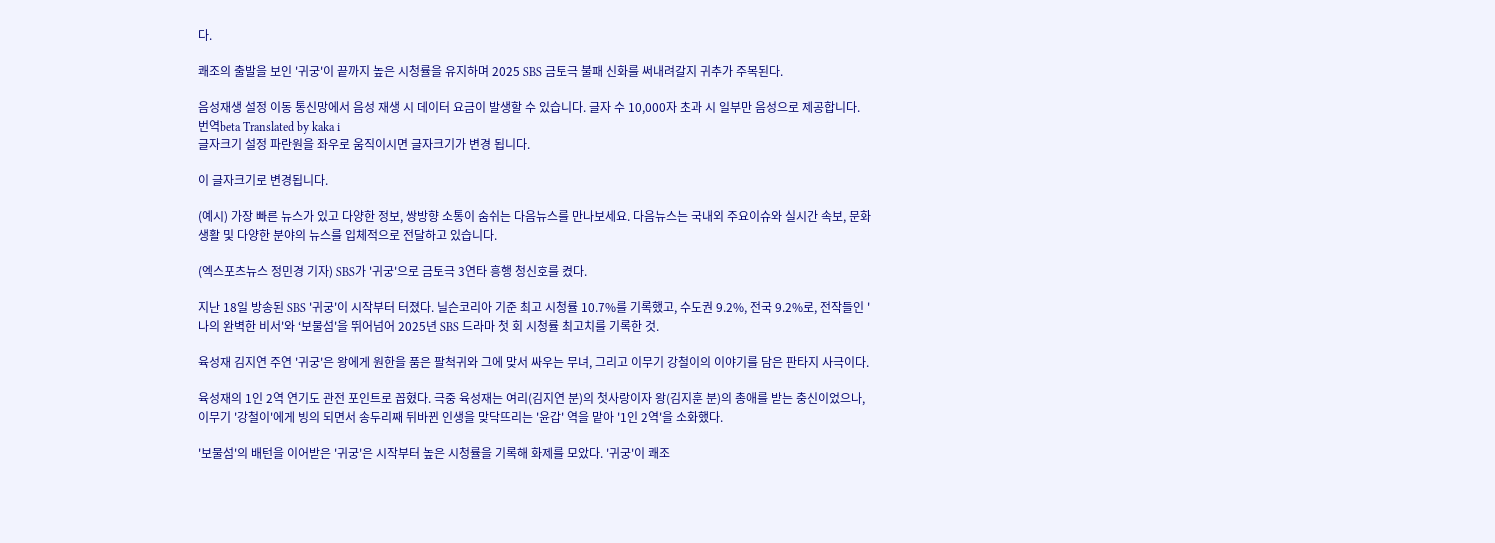다.

쾌조의 출발을 보인 '귀궁'이 끝까지 높은 시청률을 유지하며 2025 SBS 금토극 불패 신화를 써내려갈지 귀추가 주목된다.

음성재생 설정 이동 통신망에서 음성 재생 시 데이터 요금이 발생할 수 있습니다. 글자 수 10,000자 초과 시 일부만 음성으로 제공합니다.
번역beta Translated by kaka i
글자크기 설정 파란원을 좌우로 움직이시면 글자크기가 변경 됩니다.

이 글자크기로 변경됩니다.

(예시) 가장 빠른 뉴스가 있고 다양한 정보, 쌍방향 소통이 숨쉬는 다음뉴스를 만나보세요. 다음뉴스는 국내외 주요이슈와 실시간 속보, 문화생활 및 다양한 분야의 뉴스를 입체적으로 전달하고 있습니다.

(엑스포츠뉴스 정민경 기자) SBS가 '귀궁'으로 금토극 3연타 흥행 청신호를 켰다.

지난 18일 방송된 SBS '귀궁'이 시작부터 터졌다. 닐슨코리아 기준 최고 시청률 10.7%를 기록했고, 수도권 9.2%, 전국 9.2%로, 전작들인 '나의 완벽한 비서'와 ‘보물섬'을 뛰어넘어 2025년 SBS 드라마 첫 회 시청률 최고치를 기록한 것.

육성재 김지연 주연 '귀궁'은 왕에게 원한을 품은 팔척귀와 그에 맞서 싸우는 무녀, 그리고 이무기 강철이의 이야기를 담은 판타지 사극이다.

육성재의 1인 2역 연기도 관전 포인트로 꼽혔다. 극중 육성재는 여리(김지연 분)의 첫사랑이자 왕(김지훈 분)의 총애를 받는 충신이었으나, 이무기 '강철이'에게 빙의 되면서 송두리째 뒤바뀐 인생을 맞닥뜨리는 '윤갑' 역을 맡아 '1인 2역'을 소화했다.

'보물섬'의 배턴을 이어받은 '귀궁'은 시작부터 높은 시청률을 기록해 화제를 모았다. '귀궁'이 쾌조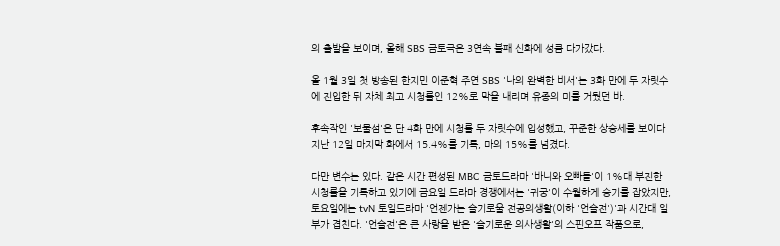의 출발을 보이며, 올해 SBS 금토극은 3연속 불패 신화에 성큼 다가갔다.

올 1월 3일 첫 방송된 한지민 이준혁 주연 SBS '나의 완벽한 비서'는 3화 만에 두 자릿수에 진입한 뒤 자체 최고 시청률인 12%로 막을 내리며 유종의 미를 거뒀던 바.

후속작인 '보물섬'은 단 4화 만에 시청률 두 자릿수에 입성했고, 꾸준한 상승세를 보이다 지난 12일 마지막 화에서 15.4%를 기록, 마의 15%를 넘겼다.

다만 변수는 있다. 같은 시간 편성된 MBC 금토드라마 '바니와 오빠들'이 1%대 부진한 시청률을 기록하고 있기에 금요일 드라마 경쟁에서는 '귀궁'이 수월하게 승기를 잡았지만, 토요일에는 tvN 토일드라마 '언젠가는 슬기로울 전공의생활(이하 '언슬전')'과 시간대 일부가 겹친다. '언슬전'은 큰 사랑을 받은 '슬기로운 의사생활'의 스핀오프 작품으로,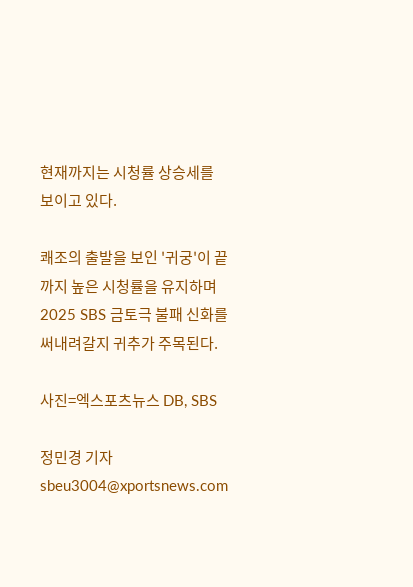현재까지는 시청률 상승세를 보이고 있다.

쾌조의 출발을 보인 '귀궁'이 끝까지 높은 시청률을 유지하며 2025 SBS 금토극 불패 신화를 써내려갈지 귀추가 주목된다.

사진=엑스포츠뉴스 DB, SBS

정민경 기자 sbeu3004@xportsnews.com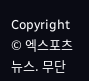Copyright © 엑스포츠뉴스. 무단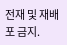전재 및 재배포 금지.